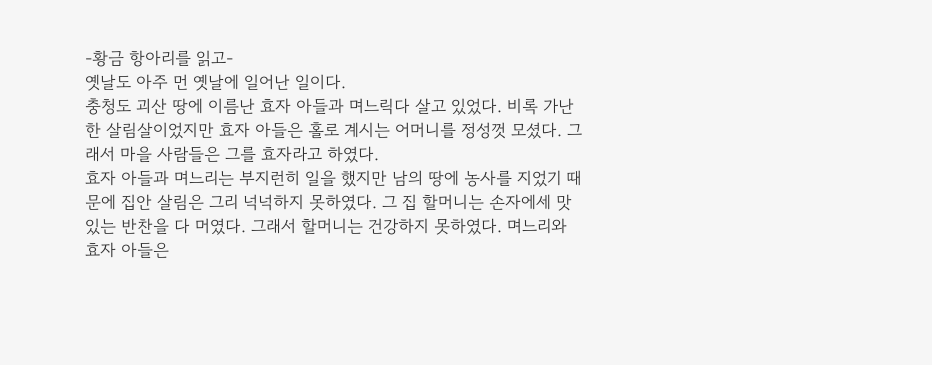-황금 항아리를 읽고-
옛날도 아주 먼 옛날에 일어난 일이다.
충청도 괴산 땅에 이름난 효자 아들과 며느릭다 살고 있었다. 비록 가난한 살림살이었지만 효자 아들은 홀로 계시는 어머니를 정성껏 모셨다. 그래서 마을 사람들은 그를 효자라고 하였다.
효자 아들과 며느리는 부지런히 일을 했지만 남의 땅에 농사를 지었기 때문에 집안 살림은 그리 넉넉하지 못하였다. 그 집 할머니는 손자에세 맛있는 반찬을 다 머였다. 그래서 할머니는 건강하지 못하였다. 며느리와 효자 아들은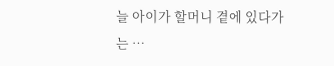늘 아이가 할머니 곁에 있다가는 …